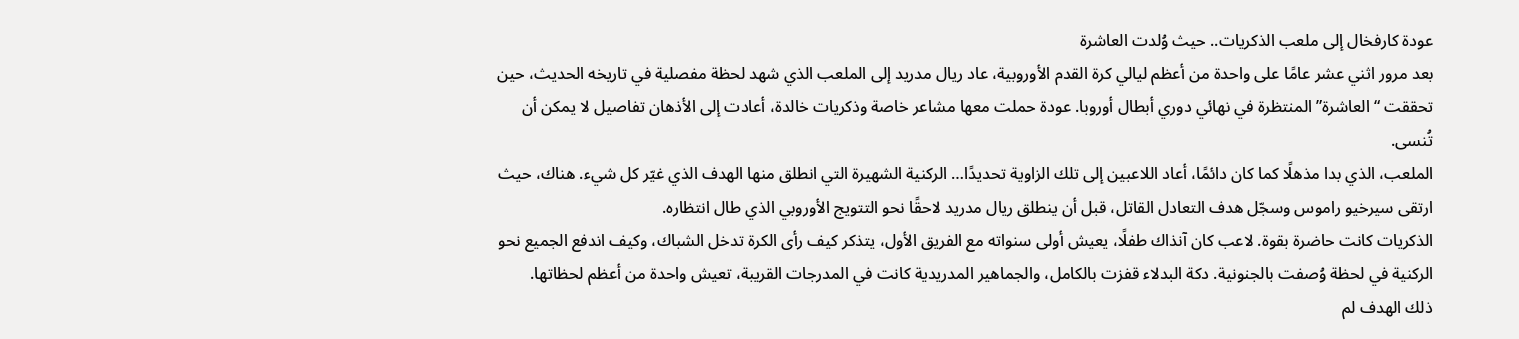عودة كارفخال إلى ملعب الذكريات.. حيث وُلدت العاشرة
بعد مرور اثني عشر عامًا على واحدة من أعظم ليالي كرة القدم الأوروبية، عاد ريال مدريد إلى الملعب الذي شهد لحظة مفصلية في تاريخه الحديث، حين تحققت “العاشرة” المنتظرة في نهائي دوري أبطال أوروبا. عودة حملت معها مشاعر خاصة وذكريات خالدة، أعادت إلى الأذهان تفاصيل لا يمكن أن تُنسى.
الملعب، الذي بدا مذهلًا كما كان دائمًا، أعاد اللاعبين إلى تلك الزاوية تحديدًا… الركنية الشهيرة التي انطلق منها الهدف الذي غيّر كل شيء. هناك، حيث ارتقى سيرخيو راموس وسجّل هدف التعادل القاتل، قبل أن ينطلق ريال مدريد لاحقًا نحو التتويج الأوروبي الذي طال انتظاره.
الذكريات كانت حاضرة بقوة. لاعب كان آنذاك طفلًا، يعيش أولى سنواته مع الفريق الأول، يتذكر كيف رأى الكرة تدخل الشباك، وكيف اندفع الجميع نحو الركنية في لحظة وُصفت بالجنونية. دكة البدلاء قفزت بالكامل، والجماهير المدريدية كانت في المدرجات القريبة، تعيش واحدة من أعظم لحظاتها.
ذلك الهدف لم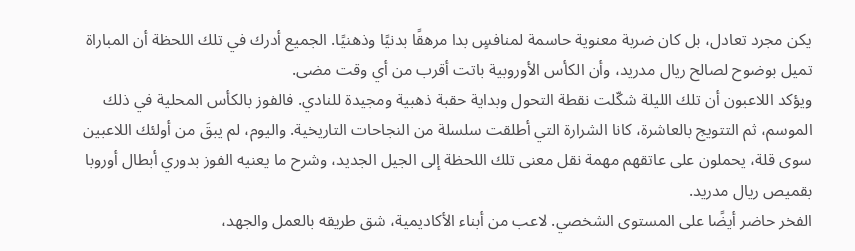يكن مجرد تعادل، بل كان ضربة معنوية حاسمة لمنافسٍ بدا مرهقًا بدنيًا وذهنيًا. الجميع أدرك في تلك اللحظة أن المباراة تميل بوضوح لصالح ريال مدريد، وأن الكأس الأوروبية باتت أقرب من أي وقت مضى.
ويؤكد اللاعبون أن تلك الليلة شكّلت نقطة التحول وبداية حقبة ذهبية ومجيدة للنادي. فالفوز بالكأس المحلية في ذلك الموسم، ثم التتويج بالعاشرة، كانا الشرارة التي أطلقت سلسلة من النجاحات التاريخية. واليوم، لم يبقَ من أولئك اللاعبين سوى قلة، يحملون على عاتقهم مهمة نقل معنى تلك اللحظة إلى الجيل الجديد، وشرح ما يعنيه الفوز بدوري أبطال أوروبا بقميص ريال مدريد.
الفخر حاضر أيضًا على المستوى الشخصي. لاعب من أبناء الأكاديمية، شق طريقه بالعمل والجهد،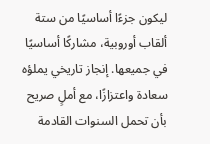ليكون جزءًا أساسيًا من ستة ألقاب أوروبية، مشاركًا أساسيًا في جميعها. إنجاز تاريخي يملؤه سعادة واعتزازًا، مع أملٍ صريح بأن تحمل السنوات القادمة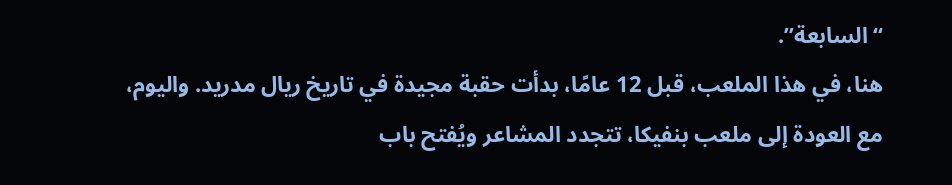“السابعة”.
هنا، في هذا الملعب، قبل 12 عامًا، بدأت حقبة مجيدة في تاريخ ريال مدريد. واليوم، مع العودة إلى ملعب بنفيكا، تتجدد المشاعر ويُفتح باب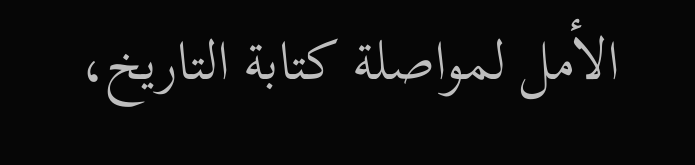الأمل لمواصلة كتابة التاريخ،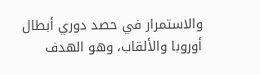والاستمرار في حصد دوري أبطال أوروبا والألقاب، وهو الهدف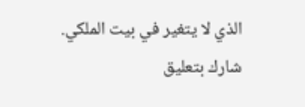الذي لا يتغير في بيت الملكي.
شارك بتعليق